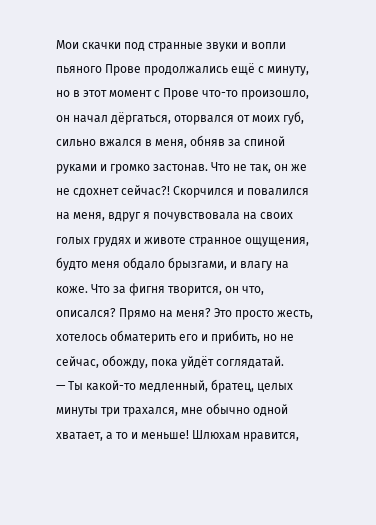Мои скачки под странные звуки и вопли пьяного Прове продолжались ещё с минуту, но в этот момент с Прове что-то произошло, он начал дёргаться, оторвался от моих губ, сильно вжался в меня, обняв за спиной руками и громко застонав. Что не так, он же не сдохнет сейчас?! Скорчился и повалился на меня, вдруг я почувствовала на своих голых грудях и животе странное ощущения, будто меня обдало брызгами, и влагу на коже. Что за фигня творится, он что, описался? Прямо на меня? Это просто жесть, хотелось обматерить его и прибить, но не сейчас, обожду, пока уйдёт соглядатай.
— Ты какой-то медленный, братец, целых минуты три трахался, мне обычно одной хватает, а то и меньше! Шлюхам нравится,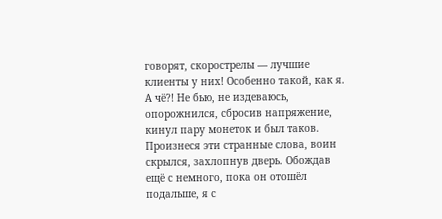говорят, скорострелы — лучшие клиенты у них! Особенно такой, как я. А чё?! Не бью, не издеваюсь, опорожнился, сбросив напряжение, кинул пару монеток и был таков.
Произнеся эти странные слова, воин скрылся, захлопнув дверь. Обождав ещё с немного, пока он отошёл подальше, я с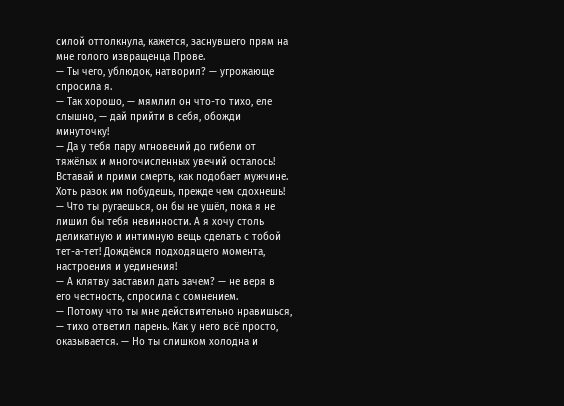силой оттолкнула, кажется, заснувшего прям на мне голого извращенца Прове.
— Ты чего, ублюдок, натворил? — угрожающе спросила я.
— Так хорошо, — мямлил он что-то тихо, еле слышно, — дай прийти в себя, обожди минуточку!
— Да у тебя пару мгновений до гибели от тяжёлых и многочисленных увечий осталось! Вставай и прими смерть, как подобает мужчине. Хоть разок им побудешь, прежде чем сдохнешь!
— Что ты ругаешься, он бы не ушёл, пока я не лишил бы тебя невинности. А я хочу столь деликатную и интимную вещь сделать с тобой тет-а-тет! Дождёмся подходящего момента, настроения и уединения!
— А клятву заставил дать зачем? — не веря в его честность, спросила с сомнением.
— Потому что ты мне действительно нравишься, — тихо ответил парень. Как у него всё просто, оказывается. — Но ты слишком холодна и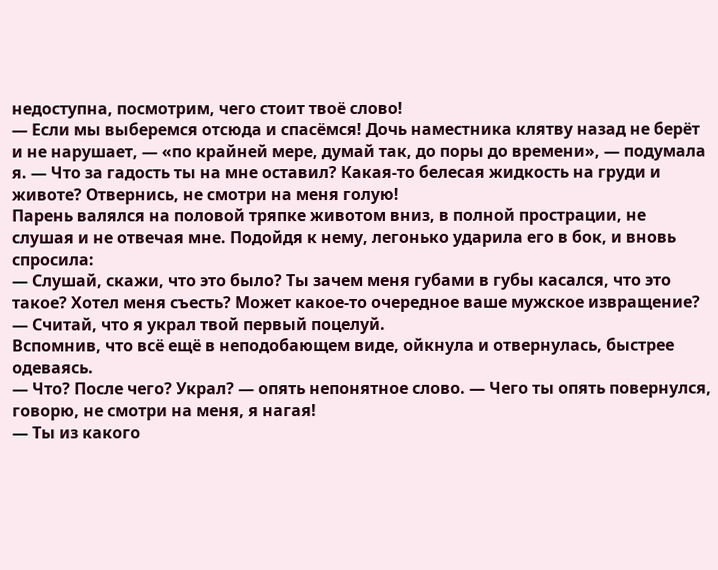недоступна, посмотрим, чего стоит твоё слово!
— Если мы выберемся отсюда и спасёмся! Дочь наместника клятву назад не берёт и не нарушает, — «по крайней мере, думай так, до поры до времени», — подумала я. — Что за гадость ты на мне оставил? Какая-то белесая жидкость на груди и животе? Отвернись, не смотри на меня голую!
Парень валялся на половой тряпке животом вниз, в полной прострации, не слушая и не отвечая мне. Подойдя к нему, легонько ударила его в бок, и вновь спросила:
— Слушай, скажи, что это было? Ты зачем меня губами в губы касался, что это такое? Хотел меня съесть? Может какое-то очередное ваше мужское извращение?
— Считай, что я украл твой первый поцелуй.
Вспомнив, что всё ещё в неподобающем виде, ойкнула и отвернулась, быстрее одеваясь.
— Что? После чего? Украл? — опять непонятное слово. — Чего ты опять повернулся, говорю, не смотри на меня, я нагая!
— Ты из какого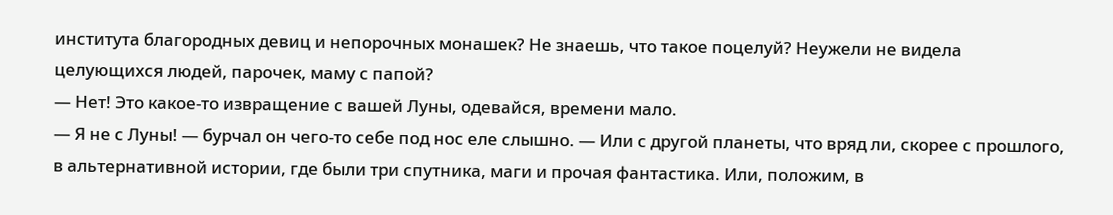института благородных девиц и непорочных монашек? Не знаешь, что такое поцелуй? Неужели не видела целующихся людей, парочек, маму с папой?
— Нет! Это какое-то извращение с вашей Луны, одевайся, времени мало.
— Я не с Луны! — бурчал он чего-то себе под нос еле слышно. — Или с другой планеты, что вряд ли, скорее с прошлого, в альтернативной истории, где были три спутника, маги и прочая фантастика. Или, положим, в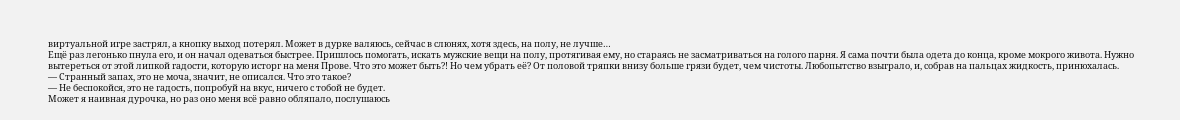виртуальной игре застрял, а кнопку выход потерял. Может в дурке валяюсь, сейчас в слюнях, хотя здесь, на полу, не лучше…
Ещё раз легонько пнула его, и он начал одеваться быстрее. Пришлось помогать, искать мужские вещи на полу, протягивая ему, но стараясь не засматриваться на голого парня. Я сама почти была одета до конца, кроме мокрого живота. Нужно вытереться от этой липкой гадости, которую исторг на меня Прове. Что это может быть?! Но чем убрать её? От половой тряпки внизу больше грязи будет, чем чистоты. Любопытство взыграло, и, собрав на пальцах жидкость, принюхалась.
— Странный запах, это не моча, значит, не описался. Что это такое?
— Не беспокойся, это не гадость, попробуй на вкус, ничего с тобой не будет.
Может я наивная дурочка, но раз оно меня всё равно обляпало, послушаюсь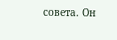совета. Он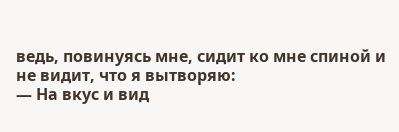ведь, повинуясь мне, сидит ко мне спиной и не видит, что я вытворяю:
— На вкус и вид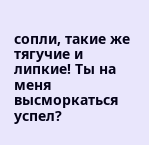сопли, такие же тягучие и липкие! Ты на меня высморкаться успел?